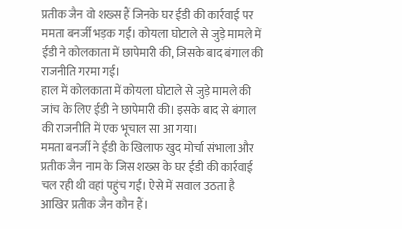प्रतीक जैन वो शख्स हैं जिनके घर ईडी की कार्रवाई पर ममता बनर्जी भड़क गईं। कोयला घोटाले से जुड़े मामले में ईडी ने कोलकाता में छापेमारी की, जिसके बाद बंगाल की राजनीति गरमा गई।
हाल में कोलकाता में कोयला घोटाले से जुड़े मामले की जांच के लिए ईडी ने छापेमारी की। इसके बाद से बंगाल की राजनीति में एक भूचाल सा आ गया।
ममता बनर्जी ने ईडी के खिलाफ खुद मोर्चा संभाला और प्रतीक जैन नाम के जिस शख्स के घर ईडी की कार्रवाई चल रही थी वहां पहुंच गईं। ऐसे में सवाल उठता है आखिर प्रतीक जैन कौन हैं।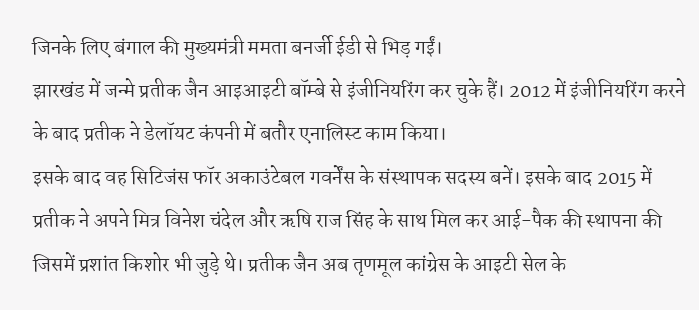जिनके लिए बंगाल की मुख्यमंत्री ममता बनर्जी ईडी से भिड़ गईं।
झारखंड में जन्मे प्रतीक जैन आइआइटी बॉम्बे से इंजीनियरिंग कर चुके हैं। 2012 में इंजीनियरिंग करने के बाद प्रतीक ने डेलॉयट कंपनी में बतौर एनालिस्ट काम किया।
इसके बाद वह सिटिजंस फॉर अकाउंटेबल गवर्नेंस के संस्थापक सदस्य बनें। इसके बाद 2015 में प्रतीक ने अपने मित्र विनेश चंदेल और ऋषि राज सिंह के साथ मिल कर आई-पैक की स्थापना की जिसमें प्रशांत किशोर भी जुड़े थे। प्रतीक जैन अब तृणमूल कांग्रेस के आइटी सेल के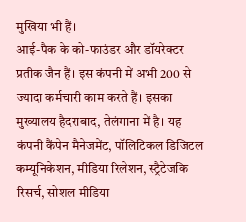मुखिया भी हैं।
आई-पैक के को-फाउंडर और डॉयरेक्टर प्रतीक जैन हैं। इस कंपनी में अभी 200 से ज्यादा कर्मचारी काम करते हैं। इसका मुख्यालय हैदराबाद, तेलंगाना में है। यह कंपनी कैंपेन मैनेजमेंट, पॉलिटिकल डिजिटल कम्यूनिकेशन, मीडिया रिलेशन, स्ट्रैटेजकि रिसर्च, सोशल मीडिया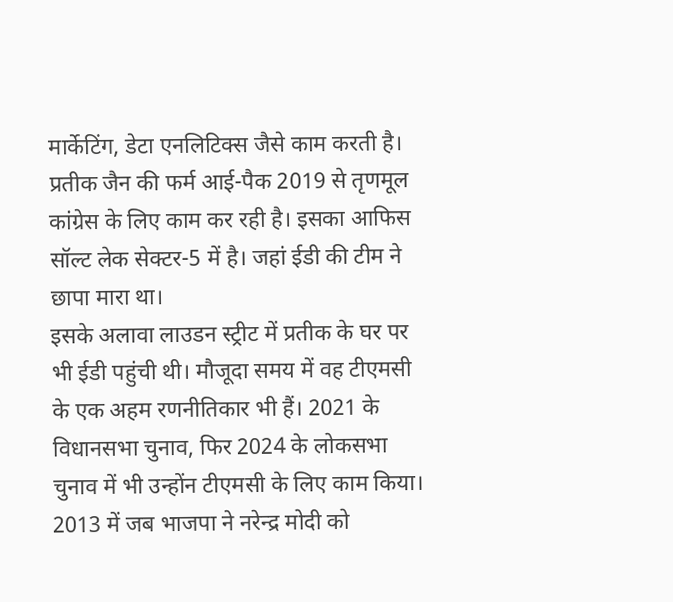मार्केटिंग, डेटा एनलिटिक्स जैसे काम करती है।
प्रतीक जैन की फर्म आई-पैक 2019 से तृणमूल कांग्रेस के लिए काम कर रही है। इसका आफिस सॉल्ट लेक सेक्टर-5 में है। जहां ईडी की टीम ने छापा मारा था।
इसके अलावा लाउडन स्ट्रीट में प्रतीक के घर पर भी ईडी पहुंची थी। मौजूदा समय में वह टीएमसी के एक अहम रणनीतिकार भी हैं। 2021 के विधानसभा चुनाव, फिर 2024 के लोकसभा चुनाव में भी उन्होंन टीएमसी के लिए काम किया।
2013 में जब भाजपा ने नरेन्द्र मोदी को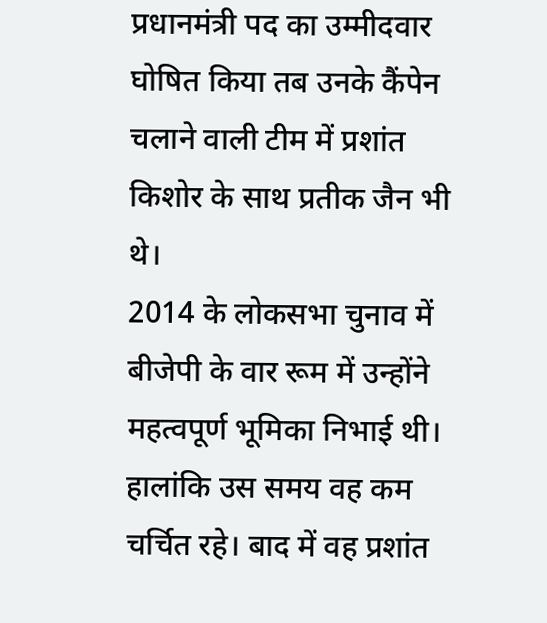प्रधानमंत्री पद का उम्मीदवार घोषित किया तब उनके कैंपेन चलाने वाली टीम में प्रशांत किशोर के साथ प्रतीक जैन भी थे।
2014 के लोकसभा चुनाव में बीजेपी के वार रूम में उन्होंने महत्वपूर्ण भूमिका निभाई थी। हालांकि उस समय वह कम चर्चित रहे। बाद में वह प्रशांत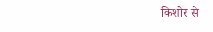किशोर से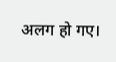अलग हो गए।